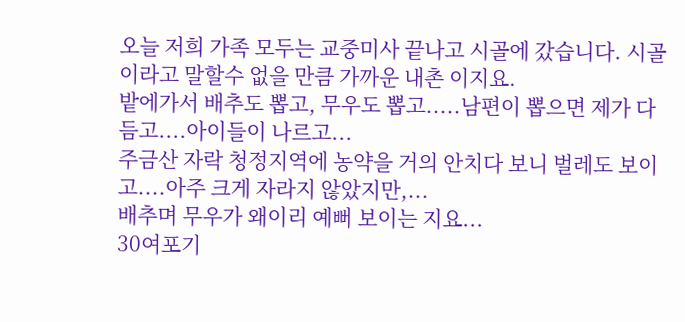오늘 저희 가족 모두는 교중미사 끝나고 시골에 갔습니다. 시골이라고 말할수 없을 만큼 가까운 내촌 이지요.
밭에가서 배추도 뽑고, 무우도 뽑고.....남편이 뽑으면 제가 다듬고....아이들이 나르고...
주금산 자락 청정지역에 농약을 거의 안치다 보니 벌레도 보이고....아주 크게 자라지 않았지만,...
배추며 무우가 왜이리 예뻐 보이는 지요...
30여포기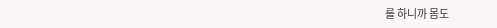를 하니까 몸도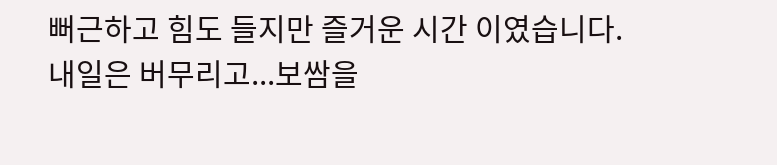뻐근하고 힘도 들지만 즐거운 시간 이였습니다.
내일은 버무리고...보쌈을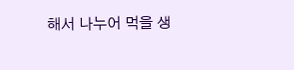해서 나누어 먹을 생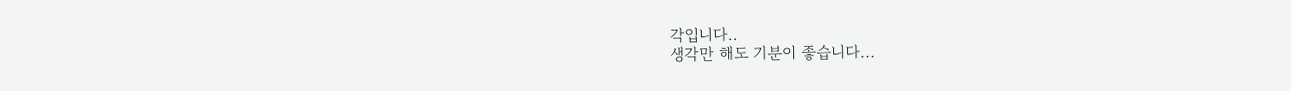각입니다..
생각만 해도 기분이 좋습니다...